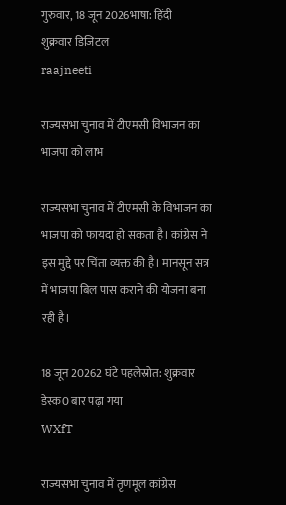गुरुवार, 18 जून 2026भाषा: हिंदी
शुक्रवार डिजिटल
raajneeti

राज्यसभा चुनाव में टीएमसी विभाजन का भाजपा को लाभ

राज्यसभा चुनाव में टीएमसी के विभाजन का भाजपा को फायदा हो सकता है। कांग्रेस ने इस मुद्दे पर चिंता व्यक्त की है। मानसून सत्र में भाजपा बिल पास कराने की योजना बना रही है।

18 जून 20262 घंटे पहलेस्रोत: शुक्रवार डेस्क0 बार पढ़ा गया
WXfT

राज्यसभा चुनाव में तृणमूल कांग्रेस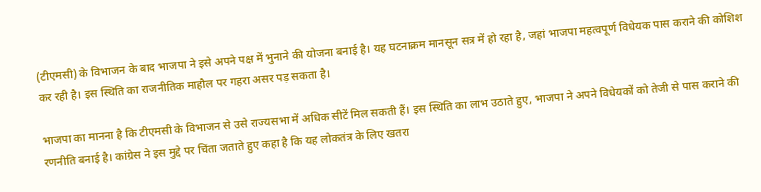(टीएमसी) के विभाजन के बाद भाजपा ने इसे अपने पक्ष में भुनाने की योजना बनाई है। यह घटनाक्रम मानसून सत्र में हो रहा है, जहां भाजपा महत्वपूर्ण विधेयक पास कराने की कोशिश कर रही है। इस स्थिति का राजनीतिक माहौल पर गहरा असर पड़ सकता है।

भाजपा का मानना है कि टीएमसी के विभाजन से उसे राज्यसभा में अधिक सीटें मिल सकती हैं। इस स्थिति का लाभ उठाते हुए, भाजपा ने अपने विधेयकों को तेजी से पास कराने की रणनीति बनाई है। कांग्रेस ने इस मुद्दे पर चिंता जताते हुए कहा है कि यह लोकतंत्र के लिए खतरा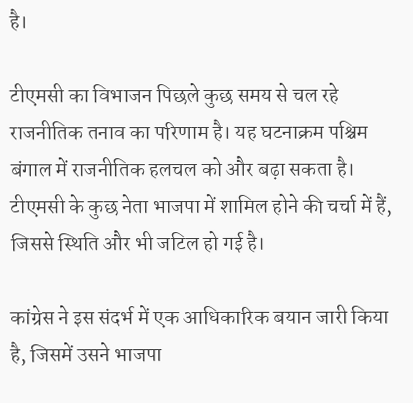है।

टीएमसी का विभाजन पिछले कुछ समय से चल रहे राजनीतिक तनाव का परिणाम है। यह घटनाक्रम पश्चिम बंगाल में राजनीतिक हलचल को और बढ़ा सकता है। टीएमसी के कुछ नेता भाजपा में शामिल होने की चर्चा में हैं, जिससे स्थिति और भी जटिल हो गई है।

कांग्रेस ने इस संदर्भ में एक आधिकारिक बयान जारी किया है, जिसमें उसने भाजपा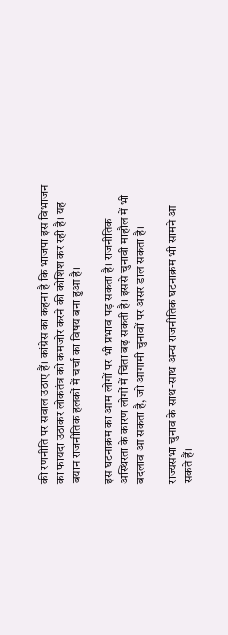की रणनीति पर सवाल उठाए हैं। कांग्रेस का कहना है कि भाजपा इस विभाजन का फायदा उठाकर लोकतंत्र को कमजोर करने की कोशिश कर रही है। यह बयान राजनीतिक हलकों में चर्चा का विषय बना हुआ है।

इस घटनाक्रम का आम लोगों पर भी प्रभाव पड़ सकता है। राजनीतिक अस्थिरता के कारण लोगों में चिंता बढ़ सकती है। इससे चुनावी माहौल में भी बदलाव आ सकता है, जो आगामी चुनावों पर असर डाल सकता है।

राज्यसभा चुनाव के साथ-साथ अन्य राजनीतिक घटनाक्रम भी सामने आ सकते हैं।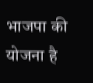भाजपा की योजना है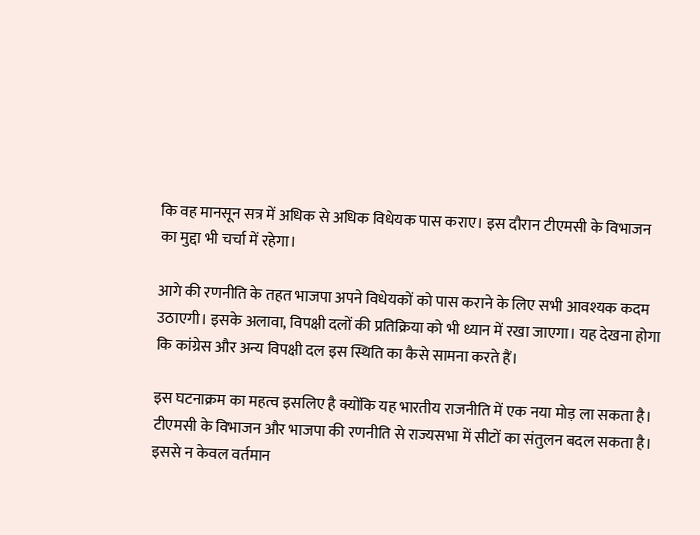कि वह मानसून सत्र में अधिक से अधिक विधेयक पास कराए। इस दौरान टीएमसी के विभाजन का मुद्दा भी चर्चा में रहेगा।

आगे की रणनीति के तहत भाजपा अपने विधेयकों को पास कराने के लिए सभी आवश्यक कदम उठाएगी। इसके अलावा, विपक्षी दलों की प्रतिक्रिया को भी ध्यान में रखा जाएगा। यह देखना होगा कि कांग्रेस और अन्य विपक्षी दल इस स्थिति का कैसे सामना करते हैं।

इस घटनाक्रम का महत्व इसलिए है क्योंकि यह भारतीय राजनीति में एक नया मोड़ ला सकता है। टीएमसी के विभाजन और भाजपा की रणनीति से राज्यसभा में सीटों का संतुलन बदल सकता है। इससे न केवल वर्तमान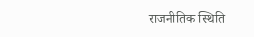राजनीतिक स्थिति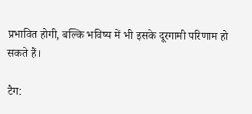प्रभावित होगी, बल्कि भविष्य में भी इसके दूरगामी परिणाम हो सकते हैं।

टैग: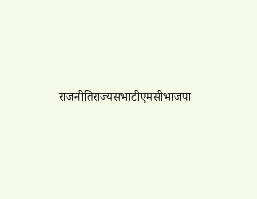राजनीतिराज्यसभाटीएमसीभाजपा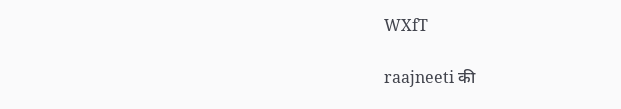WXfT

raajneeti की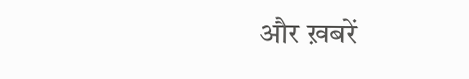और ख़बरें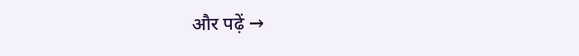और पढ़ें →